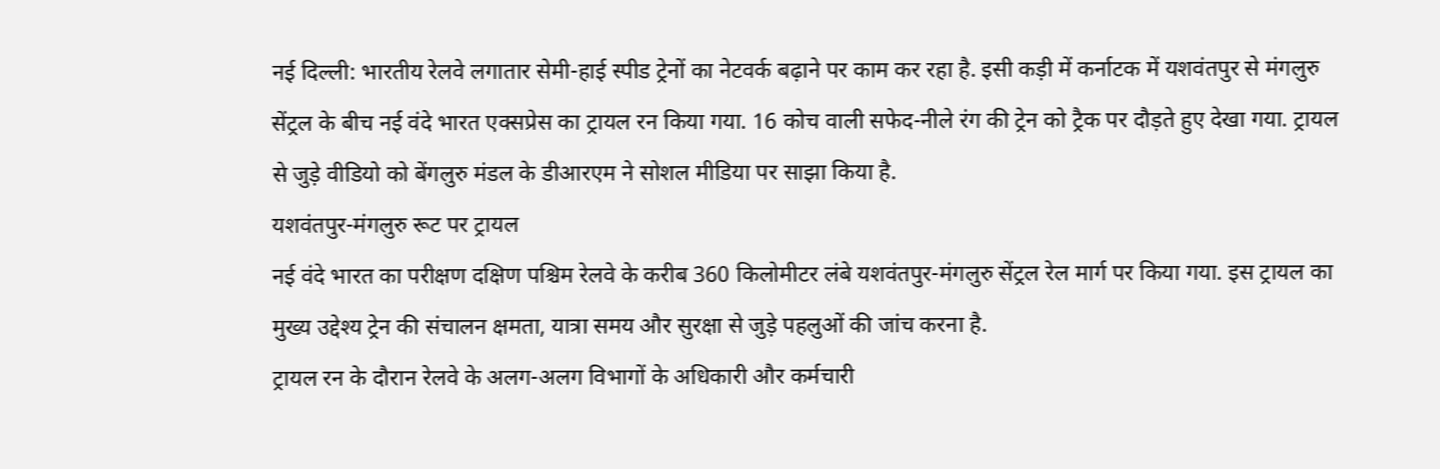नई दिल्ली: भारतीय रेलवे लगातार सेमी-हाई स्पीड ट्रेनों का नेटवर्क बढ़ाने पर काम कर रहा है. इसी कड़ी में कर्नाटक में यशवंतपुर से मंगलुरु सेंट्रल के बीच नई वंदे भारत एक्सप्रेस का ट्रायल रन किया गया. 16 कोच वाली सफेद-नीले रंग की ट्रेन को ट्रैक पर दौड़ते हुए देखा गया. ट्रायल से जुड़े वीडियो को बेंगलुरु मंडल के डीआरएम ने सोशल मीडिया पर साझा किया है.
यशवंतपुर-मंगलुरु रूट पर ट्रायल
नई वंदे भारत का परीक्षण दक्षिण पश्चिम रेलवे के करीब 360 किलोमीटर लंबे यशवंतपुर-मंगलुरु सेंट्रल रेल मार्ग पर किया गया. इस ट्रायल का मुख्य उद्देश्य ट्रेन की संचालन क्षमता, यात्रा समय और सुरक्षा से जुड़े पहलुओं की जांच करना है.
ट्रायल रन के दौरान रेलवे के अलग-अलग विभागों के अधिकारी और कर्मचारी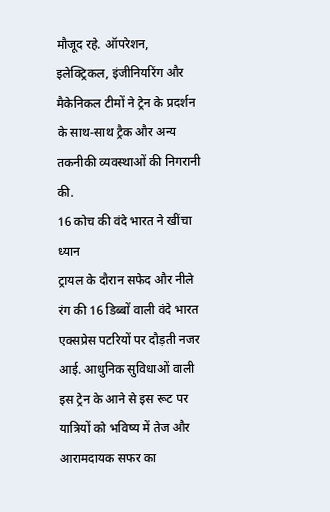मौजूद रहे. ऑपरेशन, इलेक्ट्रिकल, इंजीनियरिंग और मैकेनिकल टीमों ने ट्रेन के प्रदर्शन के साथ-साथ ट्रैक और अन्य तकनीकी व्यवस्थाओं की निगरानी की.
16 कोच की वंदे भारत ने खींचा ध्यान
ट्रायल के दौरान सफेद और नीले रंग की 16 डिब्बों वाली वंदे भारत एक्सप्रेस पटरियों पर दौड़ती नजर आई. आधुनिक सुविधाओं वाली इस ट्रेन के आने से इस रूट पर यात्रियों को भविष्य में तेज और आरामदायक सफर का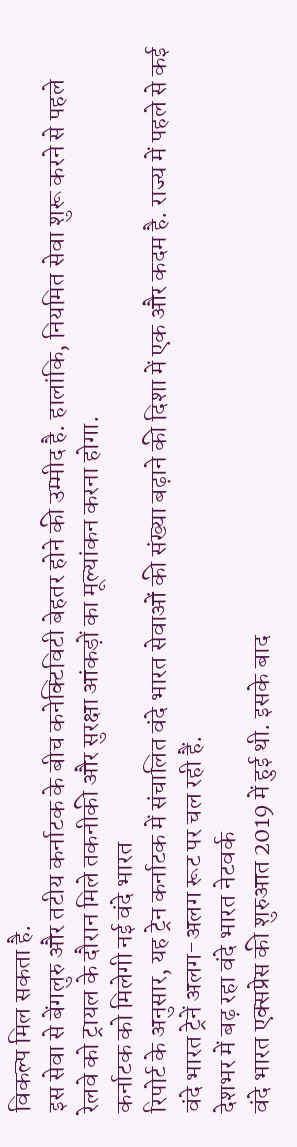विकल्प मिल सकता है.
इस सेवा से बेंगलुरु और तटीय कर्नाटक के बीच कनेक्टिविटी बेहतर होने की उम्मीद है. हालांकि, नियमित सेवा शुरू करने से पहले रेलवे को ट्रायल के दौरान मिले तकनीकी और सुरक्षा आंकड़ों का मूल्यांकन करना होगा.
कर्नाटक को मिलेगी नई वंदे भारत
रिपोर्ट के अनुसार, यह ट्रेन कर्नाटक में संचालित वंदे भारत सेवाओं की संख्या बढ़ाने की दिशा में एक और कदम है. राज्य में पहले से कई वंदे भारत ट्रेनें अलग-अलग रूट पर चल रही हैं.
देशभर में बढ़ रहा वंदे भारत नेटवर्क
वंदे भारत एक्सप्रेस की शुरुआत 2019 में हुई थी. इसके बाद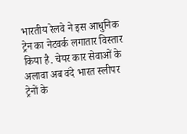भारतीय रेलवे ने इस आधुनिक ट्रेन का नेटवर्क लगातार विस्तार किया है. चेयर कार सेवाओं के अलावा अब वंदे भारत स्लीपर ट्रेनों के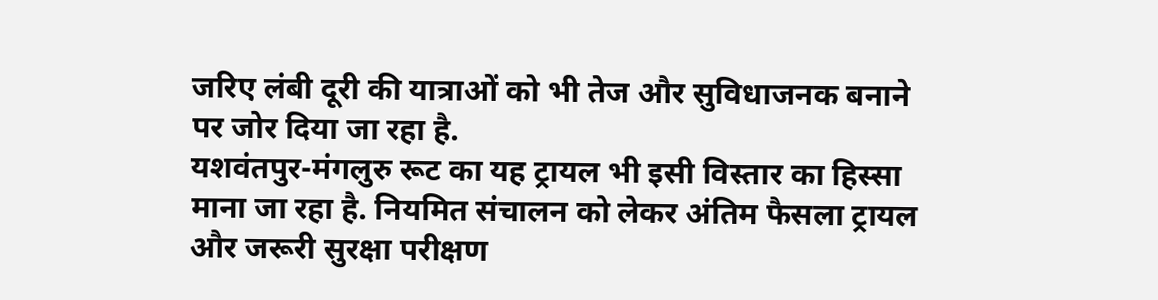जरिए लंबी दूरी की यात्राओं को भी तेज और सुविधाजनक बनाने पर जोर दिया जा रहा है.
यशवंतपुर-मंगलुरु रूट का यह ट्रायल भी इसी विस्तार का हिस्सा माना जा रहा है. नियमित संचालन को लेकर अंतिम फैसला ट्रायल और जरूरी सुरक्षा परीक्षण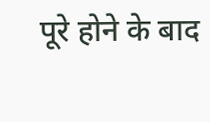पूरे होने के बाद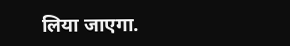लिया जाएगा.